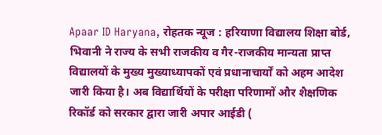Apaar ID Haryana, रोहतक न्यूज : हरियाणा विद्यालय शिक्षा बोर्ड, भिवानी ने राज्य के सभी राजकीय व गैर-राजकीय मान्यता प्राप्त विद्यालयों के मुख्य मुख्याध्यापकों एवं प्रधानाचार्यों को अहम आदेश जारी किया है। अब विद्यार्थियों के परीक्षा परिणामों और शैक्षणिक रिकॉर्ड को सरकार द्वारा जारी अपार आईडी (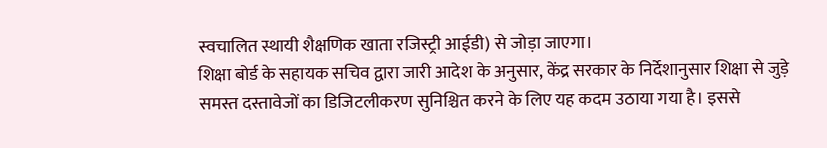स्वचालित स्थायी शैक्षणिक खाता रजिस्ट्री आईडी) से जोड़ा जाएगा।
शिक्षा बोर्ड के सहायक सचिव द्वारा जारी आदेश के अनुसार, केंद्र सरकार के निर्देशानुसार शिक्षा से जुड़े समस्त दस्तावेजों का डिजिटलीकरण सुनिश्चित करने के लिए यह कदम उठाया गया है। इससे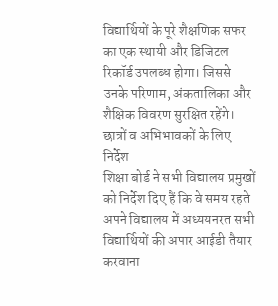विद्यार्थियों के पूरे शैक्षणिक सफर का एक स्थायी और डिजिटल रिकॉर्ड उपलब्ध होगा। जिससे उनके परिणाम, अंकतालिका और शैक्षिक विवरण सुरक्षित रहेंगे।
छात्रों व अभिभावकों के लिए निर्देश
शिक्षा बोर्ड ने सभी विद्यालय प्रमुखों को निर्देश दिए हैं कि वे समय रहते अपने विद्यालय में अध्ययनरत सभी विद्यार्थियों की अपार आईडी तैयार करवाना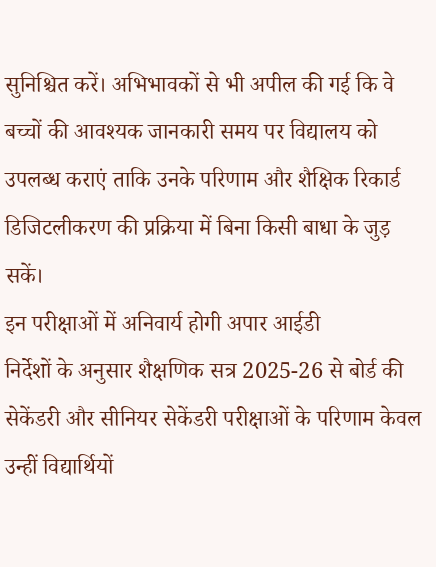सुनिश्चित करें। अभिभावकों से भी अपील की गई कि वे बच्चों की आवश्यक जानकारी समय पर विद्यालय को उपलब्ध कराएं ताकि उनके परिणाम और शैक्षिक रिकार्ड डिजिटलीकरण की प्रक्रिया में बिना किसी बाधा के जुड़ सकें।
इन परीक्षाओं में अनिवार्य होगी अपार आईडी
निर्देशों के अनुसार शैक्षणिक सत्र 2025-26 से बोर्ड की सेकेंडरी और सीनियर सेकेंडरी परीक्षाओं के परिणाम केवल उन्हीं विद्यार्थियों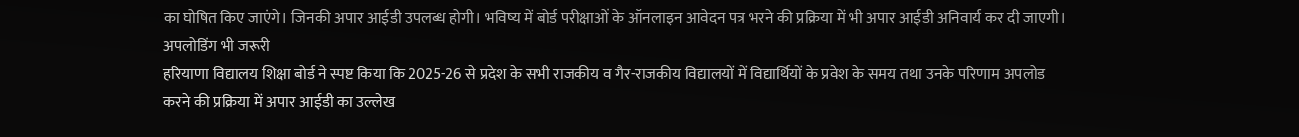का घोषित किए जाएंगे। जिनकी अपार आईडी उपलब्ध होगी। भविष्य में बोर्ड परीक्षाओं के ऑनलाइन आवेदन पत्र भरने की प्रक्रिया में भी अपार आईडी अनिवार्य कर दी जाएगी।
अपलोडिंग भी जरूरी
हरियाणा विद्यालय शिक्षा बोर्ड ने स्पष्ट किया कि 2025-26 से प्रदेश के सभी राजकीय व गैर-राजकीय विद्यालयों में विद्यार्थियों के प्रवेश के समय तथा उनके परिणाम अपलोड करने की प्रक्रिया में अपार आईडी का उल्लेख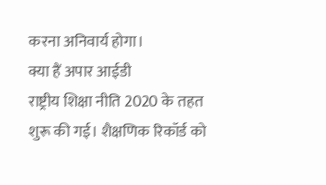करना अनिवार्य होगा।
क्या हैं अपार आईडी
राष्ट्रीय शिक्षा नीति 2020 के तहत शुरू की गई। शैक्षणिक रिकॉर्ड को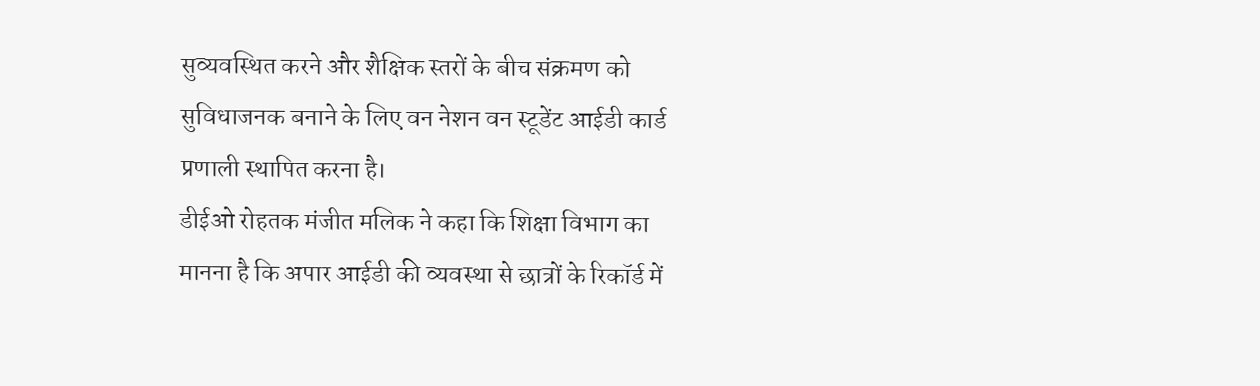सुव्यवस्थित करने और शैक्षिक स्तरों के बीच संक्रमण को सुविधाजनक बनाने के लिए वन नेशन वन स्टूडेंट आईडी कार्ड प्रणाली स्थापित करना है।
डीईओ रोहतक मंजीत मलिक ने कहा कि शिक्षा विभाग का मानना है कि अपार आईडी की व्यवस्था से छात्रों के रिकॉर्ड में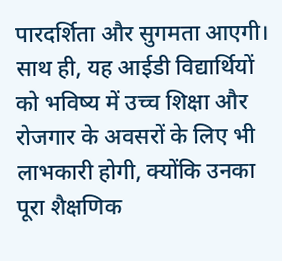पारदर्शिता और सुगमता आएगी। साथ ही, यह आईडी विद्यार्थियों को भविष्य में उच्च शिक्षा और रोजगार के अवसरों के लिए भी लाभकारी होगी, क्योंकि उनका पूरा शैक्षणिक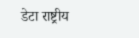डेटा राष्ट्रीय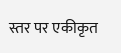स्तर पर एकीकृत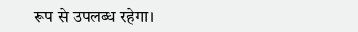रूप से उपलब्ध रहेगा।